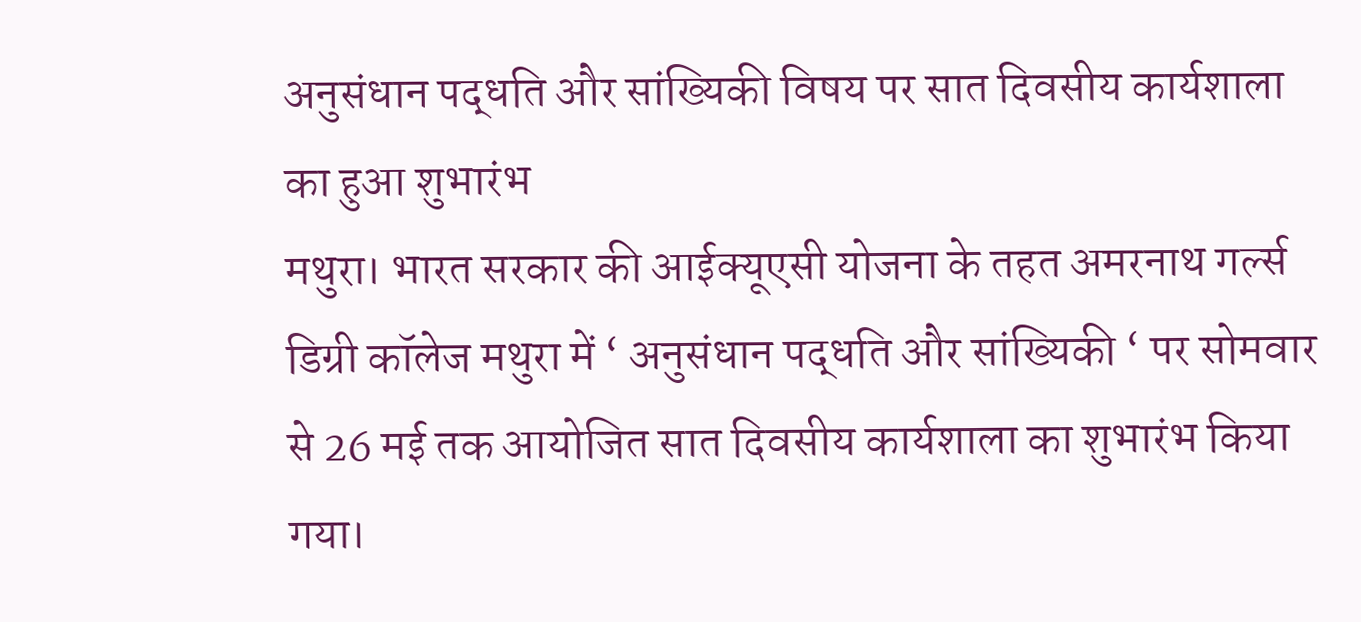अनुसंधान पद्धति और सांख्यिकी विषय पर सात दिवसीय कार्यशाला का हुआ शुभारंभ
मथुरा। भारत सरकार की आईक्यूएसी योजना के तहत अमरनाथ गर्ल्स डिग्री कॉलेज मथुरा में ‘ अनुसंधान पद्धति और सांख्यिकी ‘ पर सोमवार से 26 मई तक आयोजित सात दिवसीय कार्यशाला का शुभारंभ किया गया।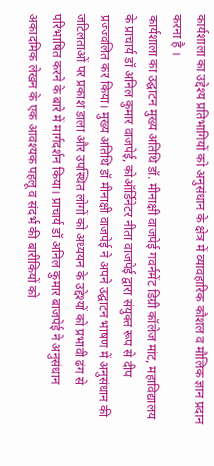कार्यशाला का उद्देश्य प्रतिभागियों को अनुसंधान के क्षेत्र में व्यावहारिक कौशल व मौलिक ज्ञान प्रदान करना है ।
कार्यशाला का उद्घाटन मुख्य अतिथि डॉ. मीनाक्षी वाजपेई गवर्नमेंट डिग्री कॉलेज मांट, महाविद्यालय के प्राचार्य डॉ अनिल कुमार वाजपेई, कोऑर्डिनेटर नीता वाजपेई द्वारा संयुक्त रूप से दीप प्रज्ज्वलित कर किया। मुख्य अतिथि डॉ मीनाक्षी वाजपेई ने अपने उद्घाटन भाषण में अनुसंधान की जटिलताओं पर प्रकाश डाला और उपस्थित लोगों को अध्ययन के उद्देश्यों को प्रभावी ढंग से परिभाषित करने के बारे में मार्गदर्शन किया। प्राचार्य डॉ अनिल कुमार बाजपेई ने अनुसंधान अकादमिक लेखन के एक आवश्यक पहलू व संदर्भ की बारीकियों को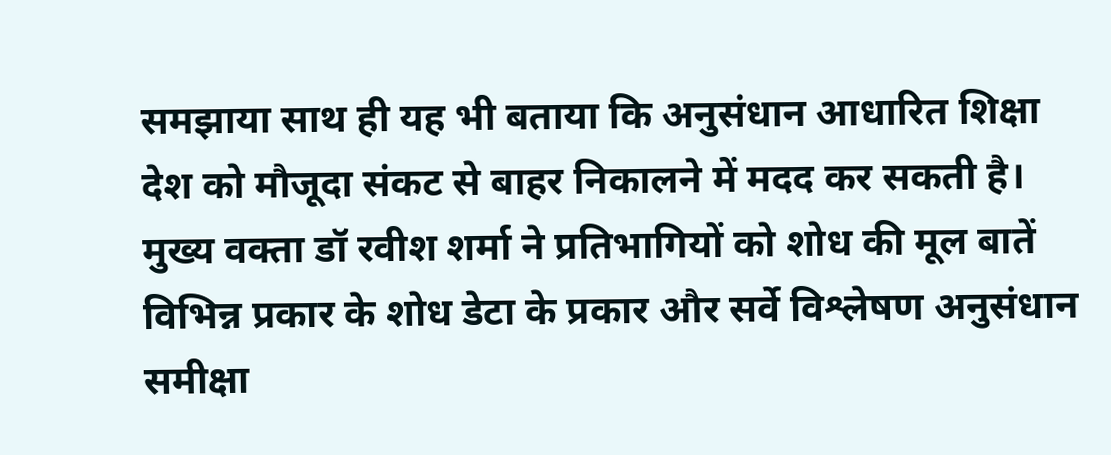समझाया साथ ही यह भी बताया कि अनुसंधान आधारित शिक्षा देश को मौजूदा संकट से बाहर निकालने में मदद कर सकती है।
मुख्य वक्ता डॉ रवीश शर्मा ने प्रतिभागियों को शोध की मूल बातें विभिन्न प्रकार के शोध डेटा के प्रकार और सर्वे विश्लेषण अनुसंधान समीक्षा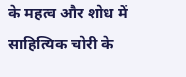के महत्व और शोध में साहित्यिक चोरी के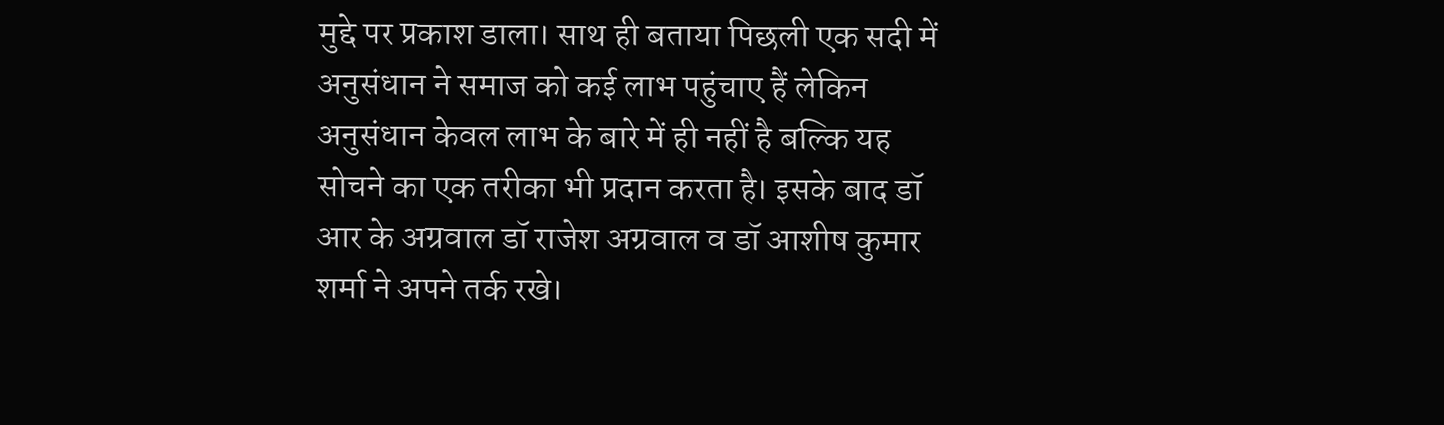मुद्दे पर प्रकाश डाला। साथ ही बताया पिछली एक सदी में अनुसंधान ने समाज को कई लाभ पहुंचाए हैं लेकिन अनुसंधान केवल लाभ के बारे में ही नहीं है बल्कि यह सोचने का एक तरीका भी प्रदान करता है। इसके बाद डॉ आर के अग्रवाल डॉ राजेश अग्रवाल व डॉ आशीष कुमार शर्मा ने अपने तर्क रखे।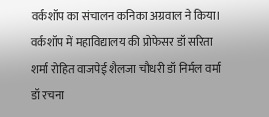वर्कशॉप का संचालन कनिका अग्रवाल ने किया। वर्कशॉप में महाविद्यालय की प्रोफेसर डॉ सरिता शर्मा रोहित वाजपेई शैलजा चौधरी डॉ निर्मल वर्मा डॉ रचना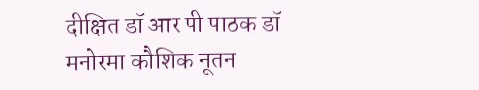दीक्षित डॉ आर पी पाठक डॉ मनोरमा कौशिक नूतन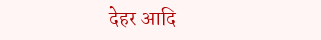देहर आदि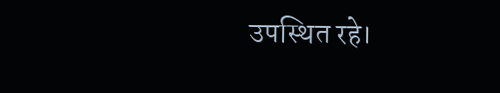उपस्थित रहे।